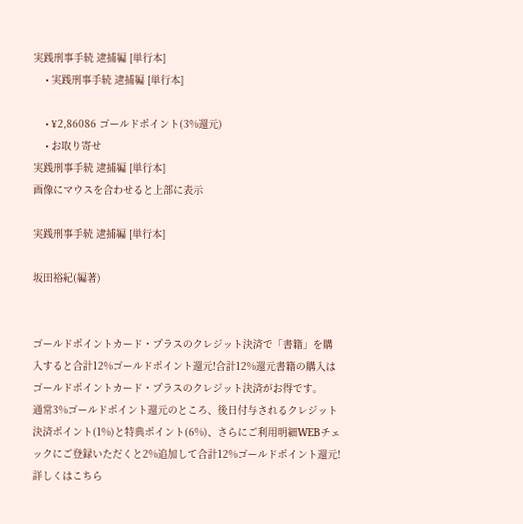実践刑事手続 逮捕編 [単行本]
    • 実践刑事手続 逮捕編 [単行本]

    • ¥2,86086 ゴールドポイント(3%還元)
    • お取り寄せ
実践刑事手続 逮捕編 [単行本]
画像にマウスを合わせると上部に表示

実践刑事手続 逮捕編 [単行本]

坂田裕紀(編著)


ゴールドポイントカード・プラスのクレジット決済で「書籍」を購入すると合計12%ゴールドポイント還元!合計12%還元書籍の購入はゴールドポイントカード・プラスのクレジット決済がお得です。
通常3%ゴールドポイント還元のところ、後日付与されるクレジット決済ポイント(1%)と特典ポイント(6%)、さらにご利用明細WEBチェックにご登録いただくと2%追加して合計12%ゴールドポイント還元!詳しくはこちら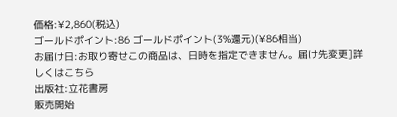価格:¥2,860(税込)
ゴールドポイント:86 ゴールドポイント(3%還元)(¥86相当)
お届け日:お取り寄せこの商品は、日時を指定できません。届け先変更]詳しくはこちら
出版社:立花書房
販売開始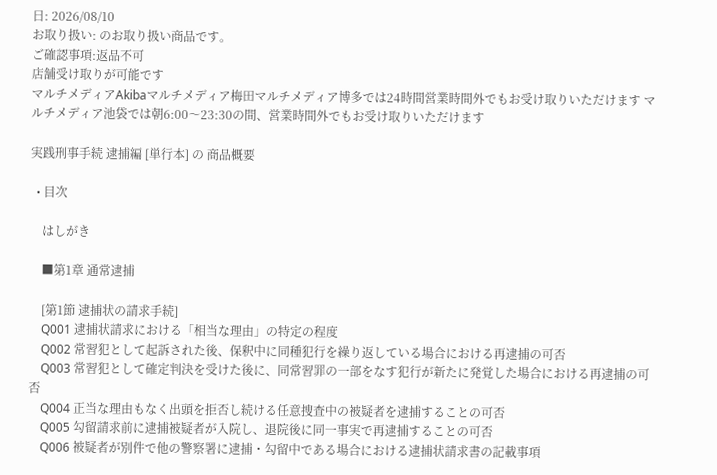日: 2026/08/10
お取り扱い: のお取り扱い商品です。
ご確認事項:返品不可
店舗受け取りが可能です
マルチメディアAkibaマルチメディア梅田マルチメディア博多では24時間営業時間外でもお受け取りいただけます マルチメディア池袋では朝6:00〜23:30の間、営業時間外でもお受け取りいただけます

実践刑事手続 逮捕編 [単行本] の 商品概要

  • 目次

    はしがき

    ■第1章 通常逮捕

    [第1節 逮捕状の請求手続]
    Q001 逮捕状請求における「相当な理由」の特定の程度
    Q002 常習犯として起訴された後、保釈中に同種犯行を繰り返している場合における再逮捕の可否
    Q003 常習犯として確定判決を受けた後に、同常習罪の一部をなす犯行が新たに発覚した場合における再逮捕の可否
    Q004 正当な理由もなく出頭を拒否し続ける任意捜査中の被疑者を逮捕することの可否
    Q005 勾留請求前に逮捕被疑者が入院し、退院後に同一事実で再逮捕することの可否
    Q006 被疑者が別件で他の警察署に逮捕・勾留中である場合における逮捕状請求書の記載事項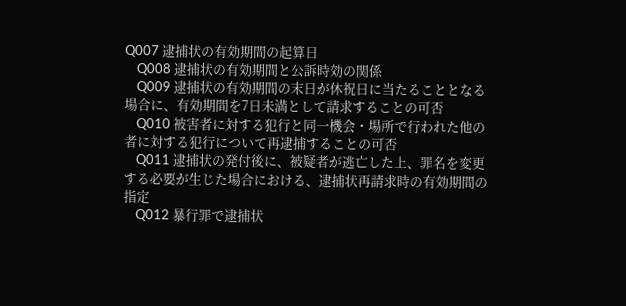Q007 逮捕状の有効期間の起算日
    Q008 逮捕状の有効期間と公訴時効の関係
    Q009 逮捕状の有効期間の末日が休祝日に当たることとなる場合に、有効期間を7日未満として請求することの可否
    Q010 被害者に対する犯行と同一機会・場所で行われた他の者に対する犯行について再逮捕することの可否
    Q011 逮捕状の発付後に、被疑者が逃亡した上、罪名を変更する必要が生じた場合における、逮捕状再請求時の有効期間の指定
    Q012 暴行罪で逮捕状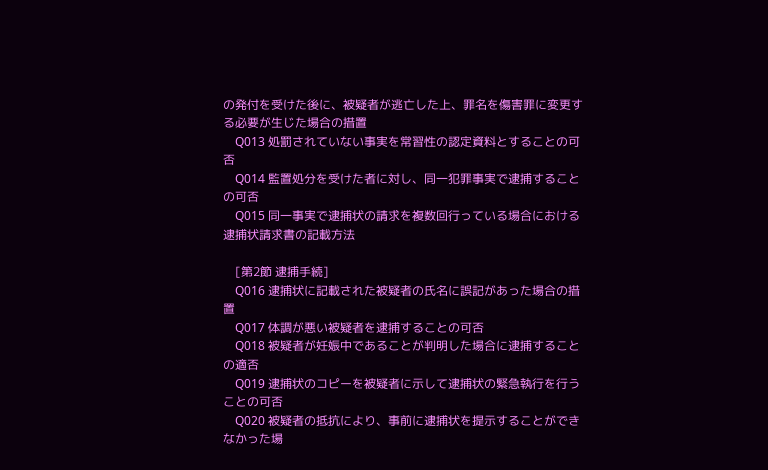の発付を受けた後に、被疑者が逃亡した上、罪名を傷害罪に変更する必要が生じた場合の措置
    Q013 処罰されていない事実を常習性の認定資料とすることの可否
    Q014 監置処分を受けた者に対し、同一犯罪事実で逮捕することの可否
    Q015 同一事実で逮捕状の請求を複数回行っている場合における逮捕状請求書の記載方法

    [第2節 逮捕手続]
    Q016 逮捕状に記載された被疑者の氏名に誤記があった場合の措置
    Q017 体調が悪い被疑者を逮捕することの可否
    Q018 被疑者が妊娠中であることが判明した場合に逮捕することの適否
    Q019 逮捕状のコピーを被疑者に示して逮捕状の緊急執行を行うことの可否
    Q020 被疑者の抵抗により、事前に逮捕状を提示することができなかった場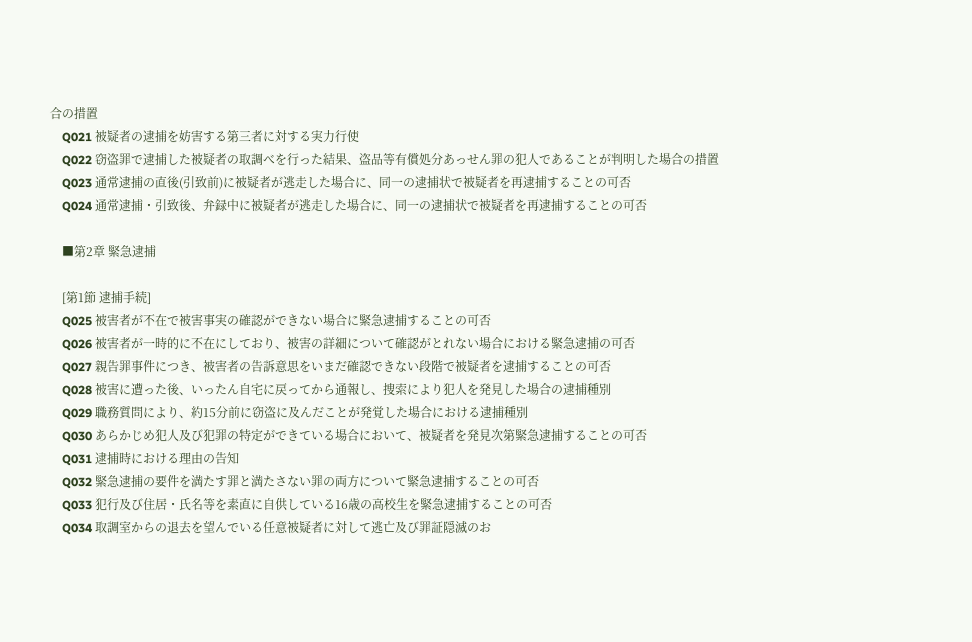合の措置
    Q021 被疑者の逮捕を妨害する第三者に対する実力行使
    Q022 窃盗罪で逮捕した被疑者の取調べを行った結果、盗品等有償処分あっせん罪の犯人であることが判明した場合の措置
    Q023 通常逮捕の直後(引致前)に被疑者が逃走した場合に、同一の逮捕状で被疑者を再逮捕することの可否
    Q024 通常逮捕・引致後、弁録中に被疑者が逃走した場合に、同一の逮捕状で被疑者を再逮捕することの可否

    ■第2章 緊急逮捕

    [第1節 逮捕手続]
    Q025 被害者が不在で被害事実の確認ができない場合に緊急逮捕することの可否
    Q026 被害者が一時的に不在にしており、被害の詳細について確認がとれない場合における緊急逮捕の可否
    Q027 親告罪事件につき、被害者の告訴意思をいまだ確認できない段階で被疑者を逮捕することの可否
    Q028 被害に遭った後、いったん自宅に戻ってから通報し、捜索により犯人を発見した場合の逮捕種別
    Q029 職務質問により、約15分前に窃盗に及んだことが発覚した場合における逮捕種別
    Q030 あらかじめ犯人及び犯罪の特定ができている場合において、被疑者を発見次第緊急逮捕することの可否
    Q031 逮捕時における理由の告知
    Q032 緊急逮捕の要件を満たす罪と満たさない罪の両方について緊急逮捕することの可否
    Q033 犯行及び住居・氏名等を素直に自供している16歳の高校生を緊急逮捕することの可否
    Q034 取調室からの退去を望んでいる任意被疑者に対して逃亡及び罪証隠滅のお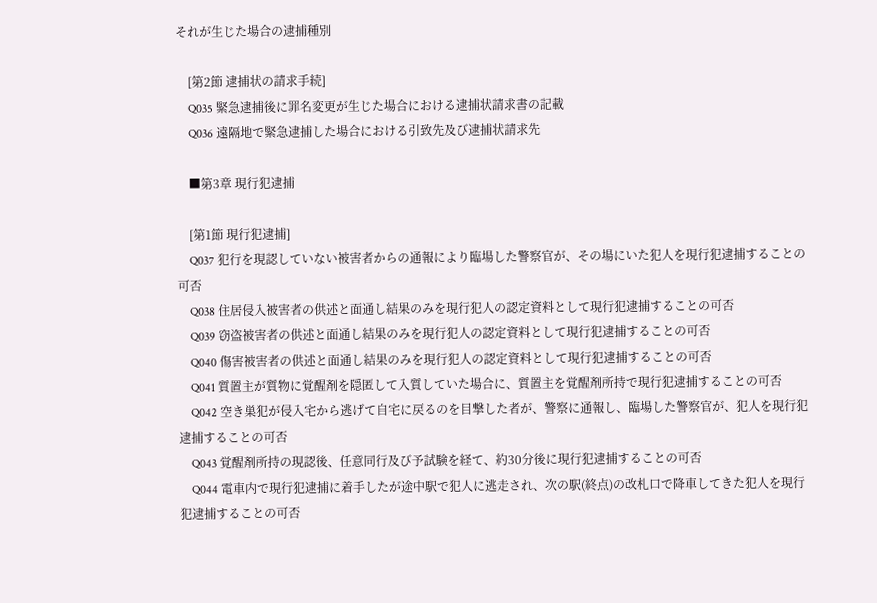それが生じた場合の逮捕種別

    [第2節 逮捕状の請求手続]
    Q035 緊急逮捕後に罪名変更が生じた場合における逮捕状請求書の記載
    Q036 遠隔地で緊急逮捕した場合における引致先及び逮捕状請求先

    ■第3章 現行犯逮捕

    [第1節 現行犯逮捕]
    Q037 犯行を現認していない被害者からの通報により臨場した警察官が、その場にいた犯人を現行犯逮捕することの可否
    Q038 住居侵入被害者の供述と面通し結果のみを現行犯人の認定資料として現行犯逮捕することの可否
    Q039 窃盗被害者の供述と面通し結果のみを現行犯人の認定資料として現行犯逮捕することの可否
    Q040 傷害被害者の供述と面通し結果のみを現行犯人の認定資料として現行犯逮捕することの可否
    Q041 質置主が質物に覚醒剤を隠匿して入質していた場合に、質置主を覚醒剤所持で現行犯逮捕することの可否
    Q042 空き巣犯が侵入宅から逃げて自宅に戻るのを目撃した者が、警察に通報し、臨場した警察官が、犯人を現行犯逮捕することの可否
    Q043 覚醒剤所持の現認後、任意同行及び予試験を経て、約30分後に現行犯逮捕することの可否
    Q044 電車内で現行犯逮捕に着手したが途中駅で犯人に逃走され、次の駅(終点)の改札口で降車してきた犯人を現行犯逮捕することの可否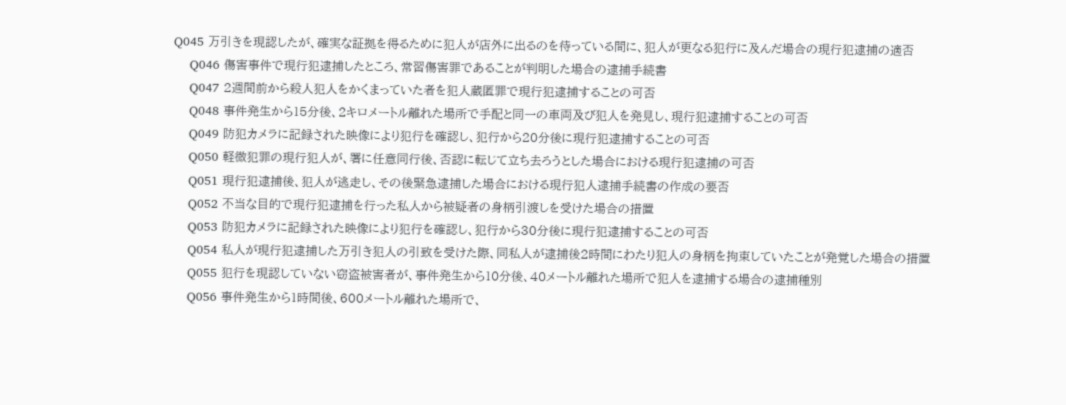Q045 万引きを現認したが、確実な証拠を得るために犯人が店外に出るのを待っている間に、犯人が更なる犯行に及んだ場合の現行犯逮捕の適否
    Q046 傷害事件で現行犯逮捕したところ、常習傷害罪であることが判明した場合の逮捕手続書
    Q047 2週間前から殺人犯人をかくまっていた者を犯人蔵匿罪で現行犯逮捕することの可否
    Q048 事件発生から15分後、2キロメートル離れた場所で手配と同一の車両及び犯人を発見し、現行犯逮捕することの可否
    Q049 防犯カメラに記録された映像により犯行を確認し、犯行から20分後に現行犯逮捕することの可否
    Q050 軽微犯罪の現行犯人が、署に任意同行後、否認に転じて立ち去ろうとした場合における現行犯逮捕の可否
    Q051 現行犯逮捕後、犯人が逃走し、その後緊急逮捕した場合における現行犯人逮捕手続書の作成の要否
    Q052 不当な目的で現行犯逮捕を行った私人から被疑者の身柄引渡しを受けた場合の措置
    Q053 防犯カメラに記録された映像により犯行を確認し、犯行から30分後に現行犯逮捕することの可否
    Q054 私人が現行犯逮捕した万引き犯人の引致を受けた際、同私人が逮捕後2時間にわたり犯人の身柄を拘束していたことが発覚した場合の措置
    Q055 犯行を現認していない窃盗被害者が、事件発生から10分後、40メートル離れた場所で犯人を逮捕する場合の逮捕種別
    Q056 事件発生から1時間後、600メートル離れた場所で、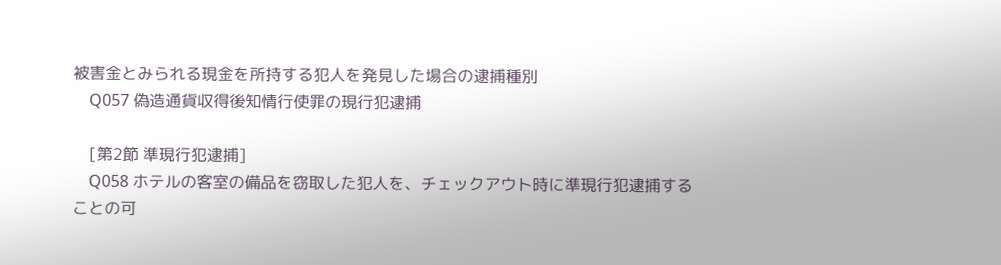被害金とみられる現金を所持する犯人を発見した場合の逮捕種別
    Q057 偽造通貨収得後知情行使罪の現行犯逮捕

    [第2節 準現行犯逮捕]
    Q058 ホテルの客室の備品を窃取した犯人を、チェックアウト時に準現行犯逮捕することの可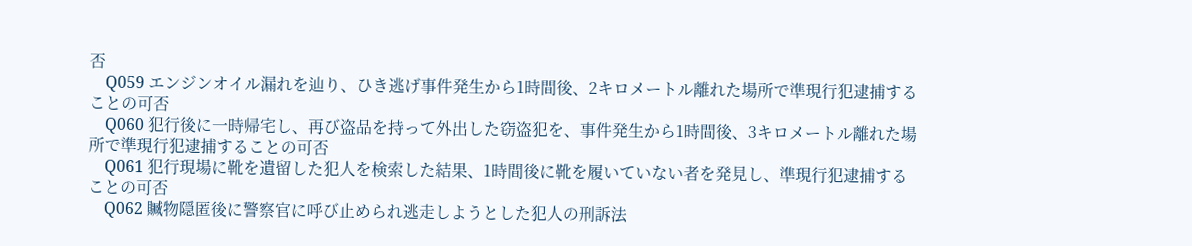否
    Q059 エンジンオイル漏れを辿り、ひき逃げ事件発生から1時間後、2キロメートル離れた場所で準現行犯逮捕することの可否
    Q060 犯行後に一時帰宅し、再び盗品を持って外出した窃盗犯を、事件発生から1時間後、3キロメートル離れた場所で準現行犯逮捕することの可否
    Q061 犯行現場に靴を遺留した犯人を検索した結果、1時間後に靴を履いていない者を発見し、準現行犯逮捕することの可否
    Q062 贓物隠匿後に警察官に呼び止められ逃走しようとした犯人の刑訴法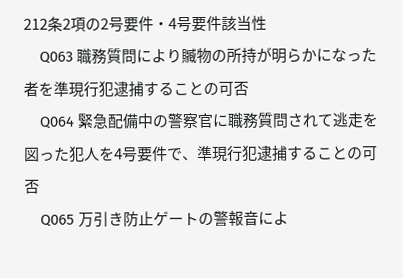212条2項の2号要件・4号要件該当性
    Q063 職務質問により贓物の所持が明らかになった者を準現行犯逮捕することの可否
    Q064 緊急配備中の警察官に職務質問されて逃走を図った犯人を4号要件で、準現行犯逮捕することの可否
    Q065 万引き防止ゲートの警報音によ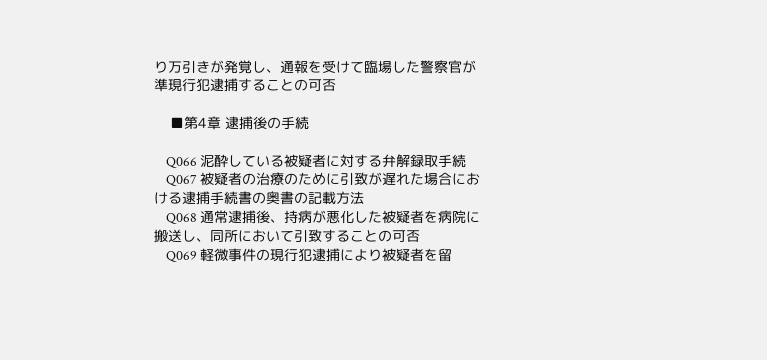り万引きが発覚し、通報を受けて臨場した警察官が準現行犯逮捕することの可否

    ■第4章 逮捕後の手続

    Q066 泥酔している被疑者に対する弁解録取手続
    Q067 被疑者の治療のために引致が遅れた場合における逮捕手続書の奥書の記載方法
    Q068 通常逮捕後、持病が悪化した被疑者を病院に搬送し、同所において引致することの可否
    Q069 軽微事件の現行犯逮捕により被疑者を留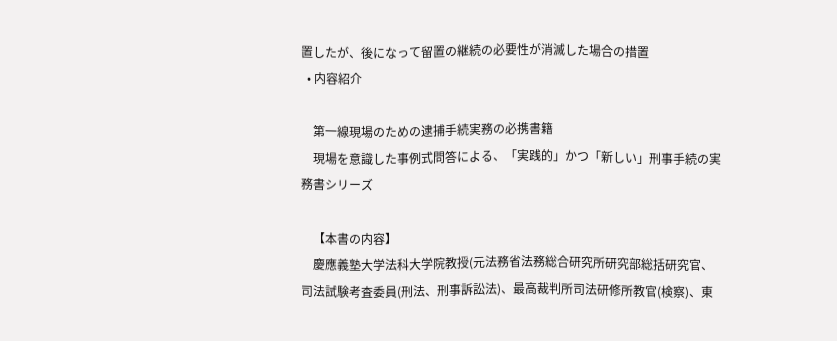置したが、後になって留置の継続の必要性が消滅した場合の措置
  • 内容紹介

    第一線現場のための逮捕手続実務の必携書籍
    現場を意識した事例式問答による、「実践的」かつ「新しい」刑事手続の実務書シリーズ

    【本書の内容】
    慶應義塾大学法科大学院教授(元法務省法務総合研究所研究部総括研究官、司法試験考査委員(刑法、刑事訴訟法)、最高裁判所司法研修所教官(検察)、東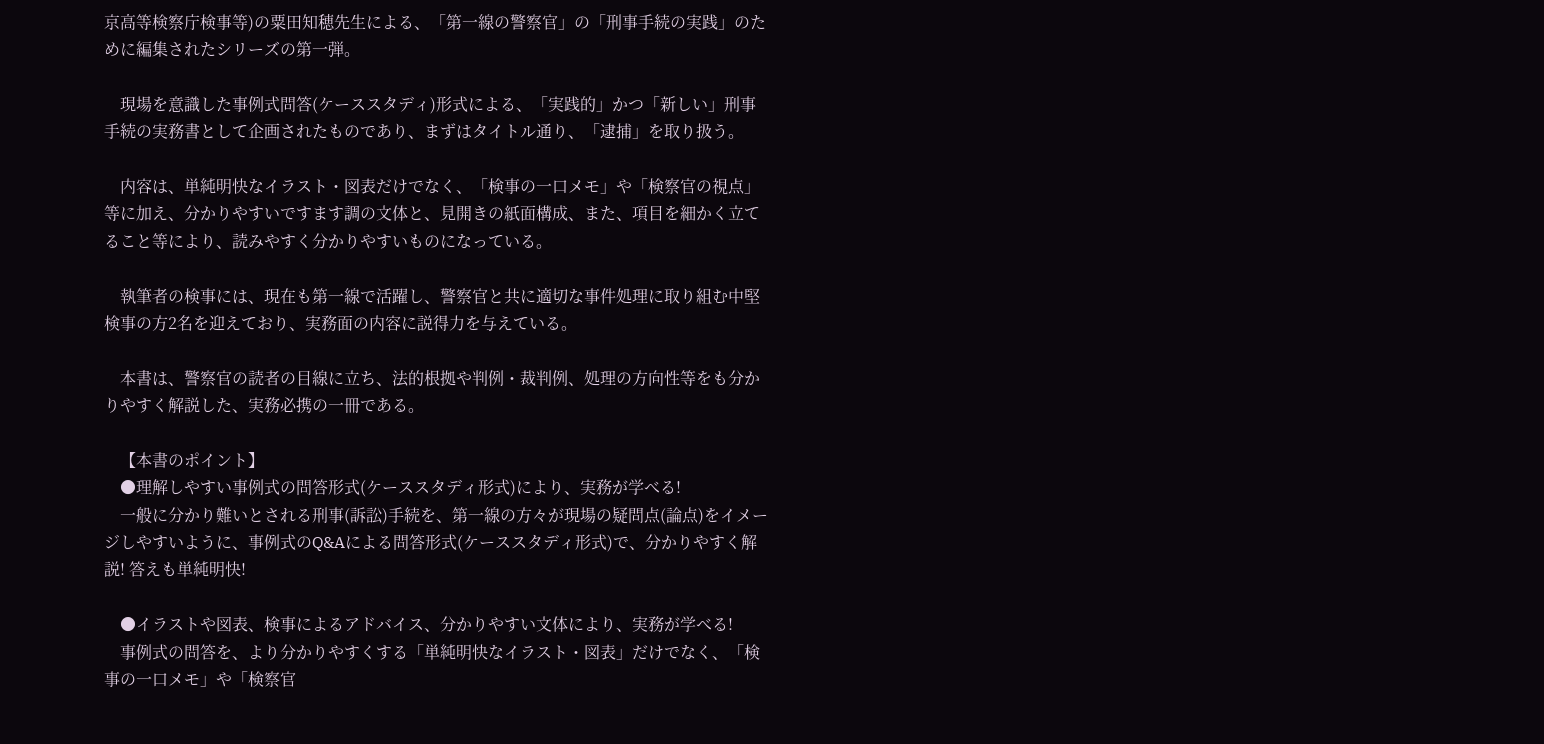京高等検察庁検事等)の粟田知穂先生による、「第一線の警察官」の「刑事手続の実践」のために編集されたシリーズの第一弾。

    現場を意識した事例式問答(ケーススタディ)形式による、「実践的」かつ「新しい」刑事手続の実務書として企画されたものであり、まずはタイトル通り、「逮捕」を取り扱う。

    内容は、単純明快なイラスト・図表だけでなく、「検事の一口メモ」や「検察官の視点」等に加え、分かりやすいですます調の文体と、見開きの紙面構成、また、項目を細かく立てること等により、読みやすく分かりやすいものになっている。

    執筆者の検事には、現在も第一線で活躍し、警察官と共に適切な事件処理に取り組む中堅検事の方2名を迎えており、実務面の内容に説得力を与えている。

    本書は、警察官の読者の目線に立ち、法的根拠や判例・裁判例、処理の方向性等をも分かりやすく解説した、実務必携の一冊である。

    【本書のポイント】
    ●理解しやすい事例式の問答形式(ケーススタディ形式)により、実務が学べる!
    一般に分かり難いとされる刑事(訴訟)手続を、第一線の方々が現場の疑問点(論点)をイメージしやすいように、事例式のQ&Aによる問答形式(ケーススタディ形式)で、分かりやすく解説! 答えも単純明快!

    ●イラストや図表、検事によるアドバイス、分かりやすい文体により、実務が学べる!
    事例式の問答を、より分かりやすくする「単純明快なイラスト・図表」だけでなく、「検事の一口メモ」や「検察官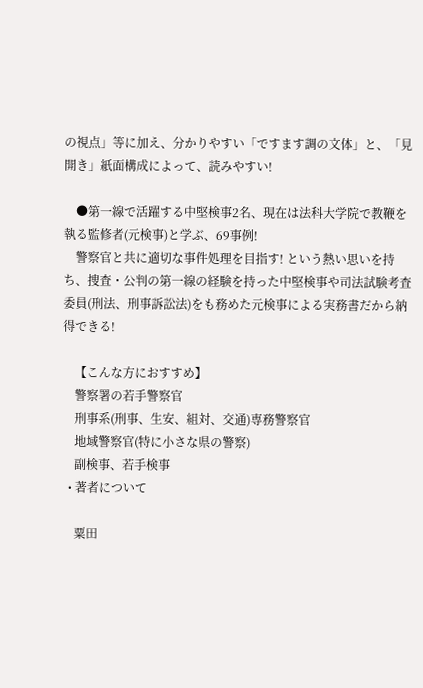の視点」等に加え、分かりやすい「ですます調の文体」と、「見開き」紙面構成によって、読みやすい!

    ●第一線で活躍する中堅検事2名、現在は法科大学院で教鞭を執る監修者(元検事)と学ぶ、69事例!
    警察官と共に適切な事件処理を目指す! という熱い思いを持ち、捜査・公判の第一線の経験を持った中堅検事や司法試験考査委員(刑法、刑事訴訟法)をも務めた元検事による実務書だから納得できる!

    【こんな方におすすめ】
    警察署の若手警察官
    刑事系(刑事、生安、組対、交通)専務警察官
    地域警察官(特に小さな県の警察)
    副検事、若手検事
  • 著者について

    粟田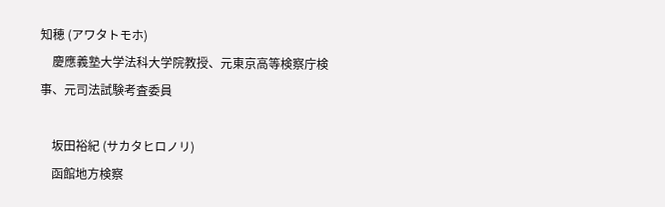知穂 (アワタトモホ)
    慶應義塾大学法科大学院教授、元東京高等検察庁検事、元司法試験考査委員

    坂田裕紀 (サカタヒロノリ)
    函館地方検察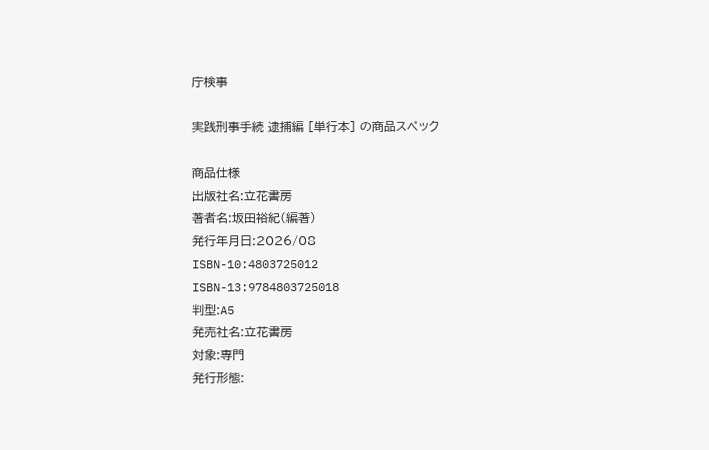庁検事

実践刑事手続 逮捕編 [単行本] の商品スペック

商品仕様
出版社名:立花書房
著者名:坂田裕紀(編著)
発行年月日:2026/08
ISBN-10:4803725012
ISBN-13:9784803725018
判型:A5
発売社名:立花書房
対象:専門
発行形態: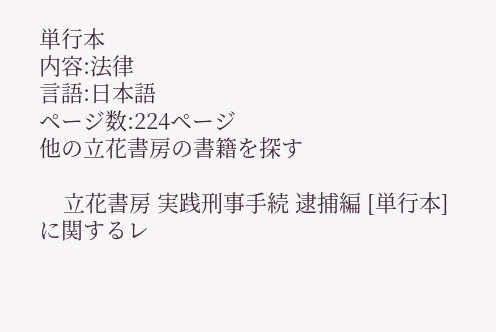単行本
内容:法律
言語:日本語
ページ数:224ページ
他の立花書房の書籍を探す

    立花書房 実践刑事手続 逮捕編 [単行本] に関するレ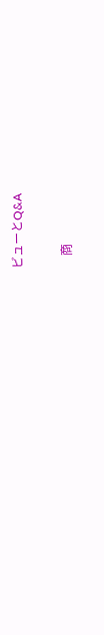ビューとQ&A

    商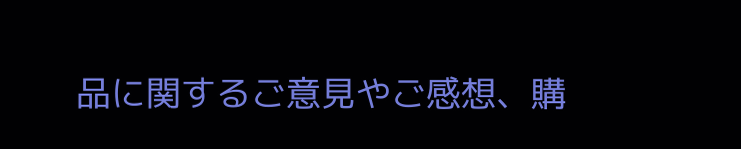品に関するご意見やご感想、購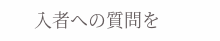入者への質問を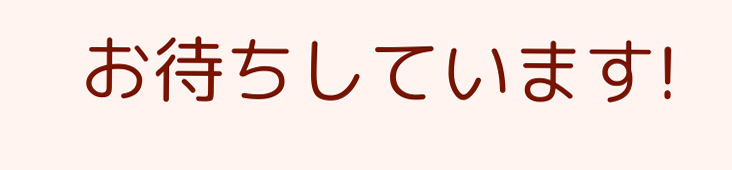お待ちしています!